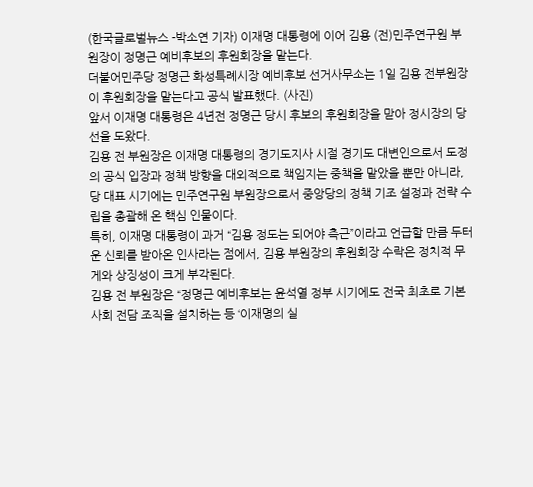(한국글로벌뉴스 -박소연 기자) 이재명 대통령에 이어 김용 (전)민주연구원 부원장이 정명근 예비후보의 후원회장을 맡는다.
더불어민주당 정명근 화성특례시장 예비후보 선거사무소는 1일 김용 전부원장이 후원회장을 맡는다고 공식 발표했다. (사진)
앞서 이재명 대통령은 4년전 정명근 당시 후보의 후원회장을 맏아 정시장의 당선을 도왔다.
김용 전 부원장은 이재명 대통령의 경기도지사 시절 경기도 대변인으로서 도정의 공식 입장과 정책 방향을 대외적으로 책임지는 중책을 맡았을 뿐만 아니라, 당 대표 시기에는 민주연구원 부원장으로서 중앙당의 정책 기조 설정과 전략 수립을 총괄해 온 핵심 인물이다.
특히, 이재명 대통령이 과거 “김용 정도는 되어야 측근”이라고 언급할 만큼 두터운 신뢰를 받아온 인사라는 점에서, 김용 부원장의 후원회장 수락은 정치적 무게와 상징성이 크게 부각된다.
김용 전 부원장은 “정명근 예비후보는 윤석열 정부 시기에도 전국 최초로 기본사회 전담 조직을 설치하는 등 ‘이재명의 실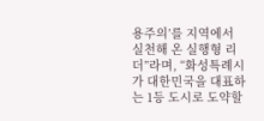용주의’를 지역에서 실천해 온 실행형 리더”라며, “화성특례시가 대한민국을 대표하는 1등 도시로 도약할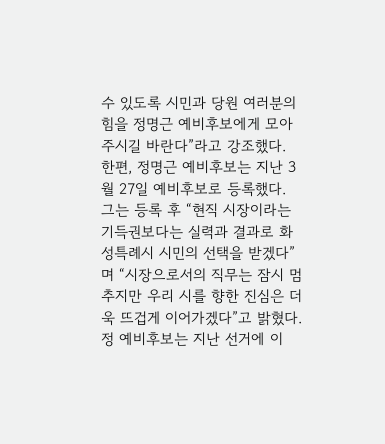수 있도록 시민과 당원 여러분의 힘을 정명근 예비후보에게 모아주시길 바란다”라고 강조했다.
한편, 정명근 예비후보는 지난 3월 27일 예비후보로 등록했다. 그는 등록 후 “현직 시장이라는 기득권보다는 실력과 결과로 화성특례시 시민의 선택을 받겠다”며 “시장으로서의 직무는 잠시 멈추지만 우리 시를 향한 진심은 더욱 뜨겁게 이어가겠다”고 밝혔다.
정 예비후보는 지난 선거에 이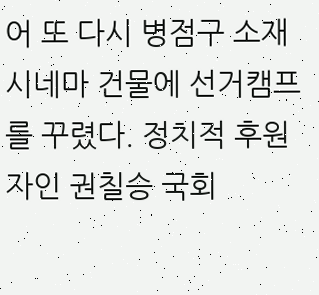어 또 다시 병점구 소재 시네마 건물에 선거캠프를 꾸렸다. 정치적 후원자인 권칠승 국회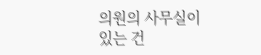의원의 사무실이 있는 건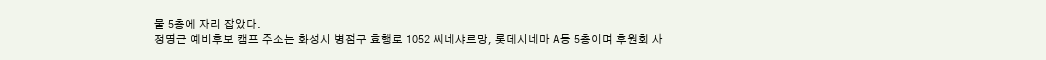물 5층에 자리 잡았다.
정명근 예비후보 캠프 주소는 화성시 병점구 효행로 1052 씨네샤르망, 롯데시네마 A동 5층이며 후원회 사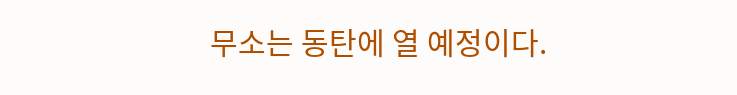무소는 동탄에 열 예정이다.